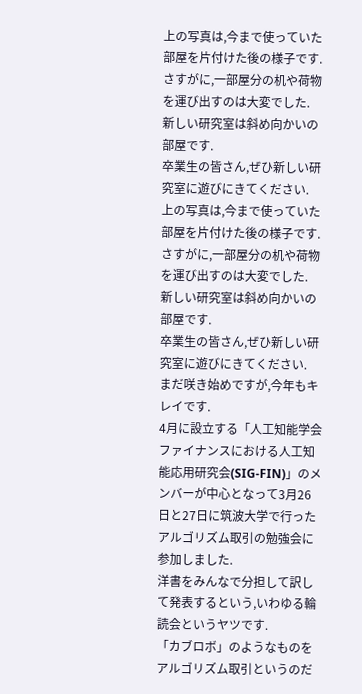上の写真は,今まで使っていた部屋を片付けた後の様子です. さすがに,一部屋分の机や荷物を運び出すのは大変でした.
新しい研究室は斜め向かいの部屋です.
卒業生の皆さん,ぜひ新しい研究室に遊びにきてください.
上の写真は,今まで使っていた部屋を片付けた後の様子です. さすがに,一部屋分の机や荷物を運び出すのは大変でした.
新しい研究室は斜め向かいの部屋です.
卒業生の皆さん,ぜひ新しい研究室に遊びにきてください.
まだ咲き始めですが,今年もキレイです.
4月に設立する「人工知能学会 ファイナンスにおける人工知能応用研究会(SIG-FIN)」のメンバーが中心となって3月26日と27日に筑波大学で行ったアルゴリズム取引の勉強会に参加しました.
洋書をみんなで分担して訳して発表するという,いわゆる輪読会というヤツです.
「カブロボ」のようなものをアルゴリズム取引というのだ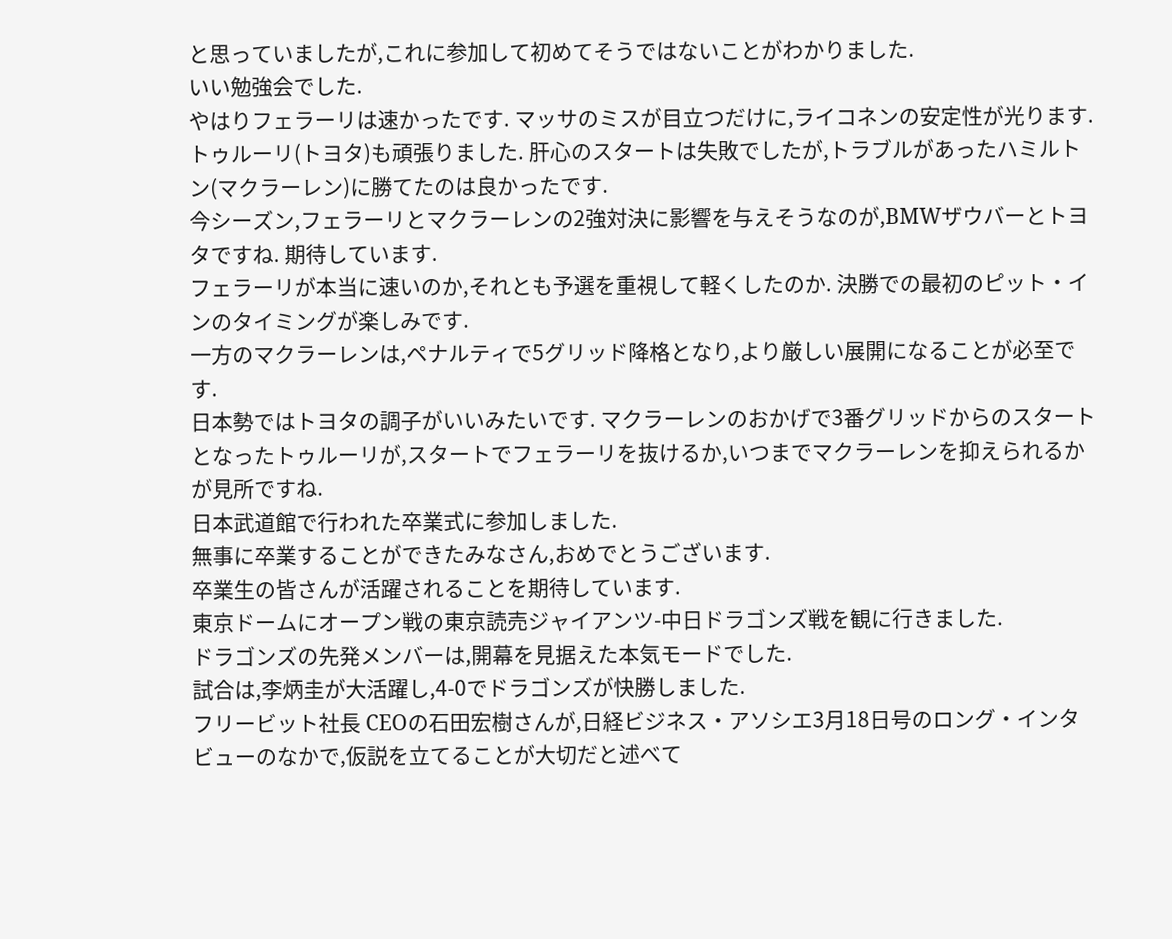と思っていましたが,これに参加して初めてそうではないことがわかりました.
いい勉強会でした.
やはりフェラーリは速かったです. マッサのミスが目立つだけに,ライコネンの安定性が光ります.
トゥルーリ(トヨタ)も頑張りました. 肝心のスタートは失敗でしたが,トラブルがあったハミルトン(マクラーレン)に勝てたのは良かったです.
今シーズン,フェラーリとマクラーレンの2強対決に影響を与えそうなのが,BMWザウバーとトヨタですね. 期待しています.
フェラーリが本当に速いのか,それとも予選を重視して軽くしたのか. 決勝での最初のピット・インのタイミングが楽しみです.
一方のマクラーレンは,ペナルティで5グリッド降格となり,より厳しい展開になることが必至です.
日本勢ではトヨタの調子がいいみたいです. マクラーレンのおかげで3番グリッドからのスタートとなったトゥルーリが,スタートでフェラーリを抜けるか,いつまでマクラーレンを抑えられるかが見所ですね.
日本武道館で行われた卒業式に参加しました.
無事に卒業することができたみなさん,おめでとうございます.
卒業生の皆さんが活躍されることを期待しています.
東京ドームにオープン戦の東京読売ジャイアンツ-中日ドラゴンズ戦を観に行きました.
ドラゴンズの先発メンバーは,開幕を見据えた本気モードでした.
試合は,李炳圭が大活躍し,4-0でドラゴンズが快勝しました.
フリービット社長 CEOの石田宏樹さんが,日経ビジネス・アソシエ3月18日号のロング・インタビューのなかで,仮説を立てることが大切だと述べて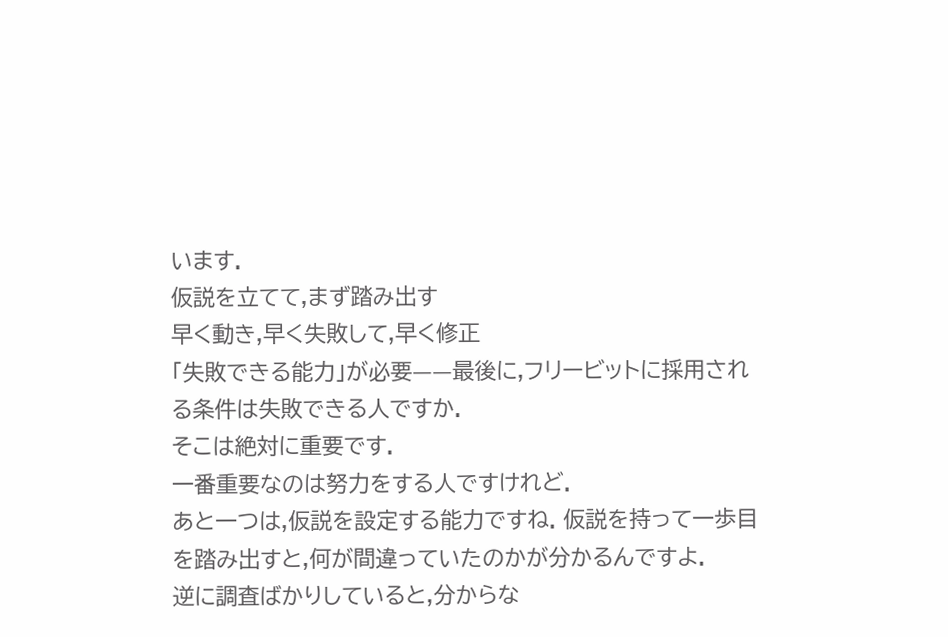います.
仮説を立てて,まず踏み出す
早く動き,早く失敗して,早く修正
「失敗できる能力」が必要——最後に,フリービットに採用される条件は失敗できる人ですか.
そこは絶対に重要です.
一番重要なのは努力をする人ですけれど.
あと一つは,仮説を設定する能力ですね. 仮説を持って一歩目を踏み出すと,何が間違っていたのかが分かるんですよ.
逆に調査ばかりしていると,分からな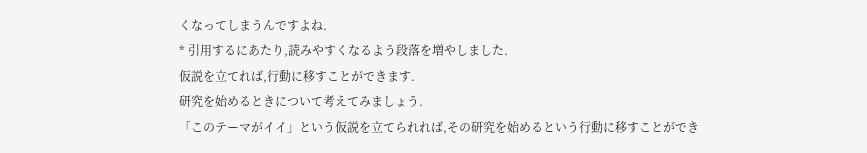くなってしまうんですよね.
* 引用するにあたり,読みやすくなるよう段落を増やしました.
仮説を立てれば,行動に移すことができます.
研究を始めるときについて考えてみましょう.
「このテーマがイイ」という仮説を立てられれば,その研究を始めるという行動に移すことができ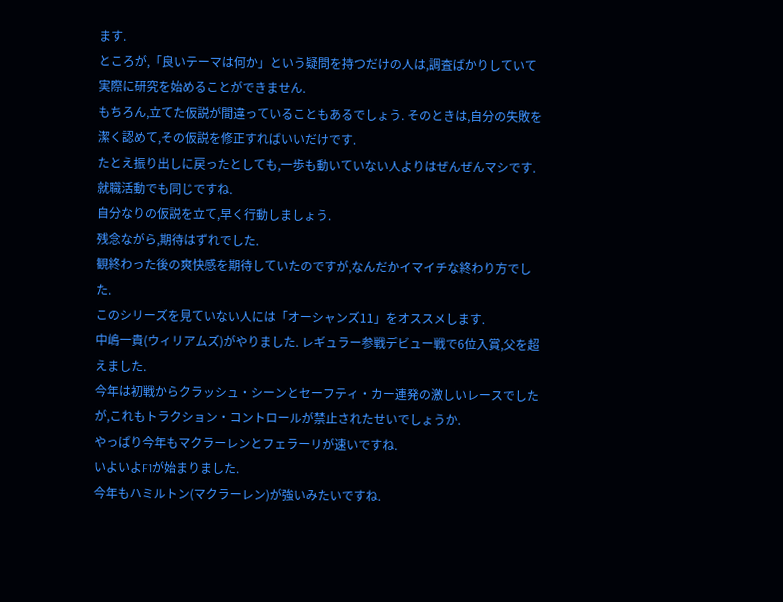ます.
ところが,「良いテーマは何か」という疑問を持つだけの人は,調査ばかりしていて実際に研究を始めることができません.
もちろん,立てた仮説が間違っていることもあるでしょう. そのときは,自分の失敗を潔く認めて,その仮説を修正すればいいだけです.
たとえ振り出しに戻ったとしても,一歩も動いていない人よりはぜんぜんマシです.
就職活動でも同じですね.
自分なりの仮説を立て,早く行動しましょう.
残念ながら,期待はずれでした.
観終わった後の爽快感を期待していたのですが,なんだかイマイチな終わり方でした.
このシリーズを見ていない人には「オーシャンズ11」をオススメします.
中嶋一貴(ウィリアムズ)がやりました. レギュラー参戦デビュー戦で6位入賞,父を超えました.
今年は初戦からクラッシュ・シーンとセーフティ・カー連発の激しいレースでしたが,これもトラクション・コントロールが禁止されたせいでしょうか.
やっぱり今年もマクラーレンとフェラーリが速いですね.
いよいよF1が始まりました.
今年もハミルトン(マクラーレン)が強いみたいですね.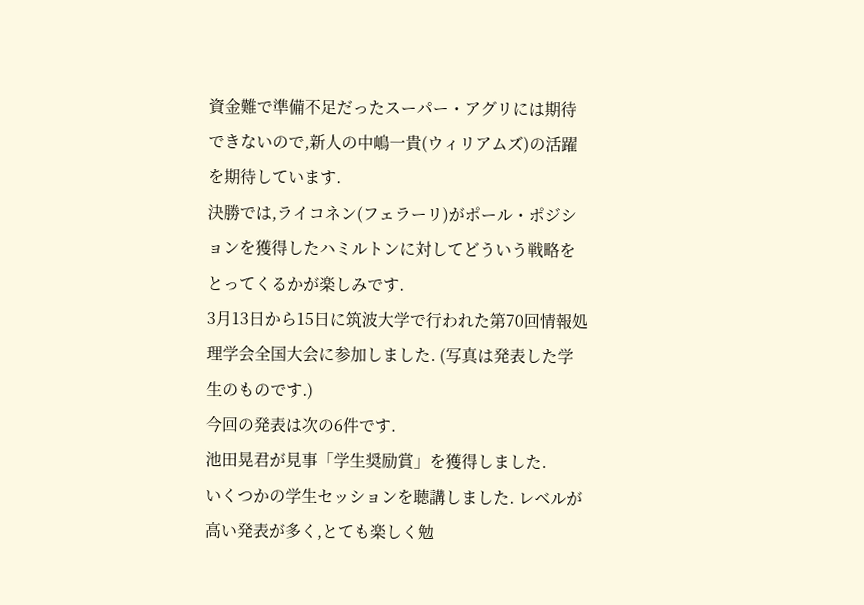資金難で準備不足だったスーパー・アグリには期待できないので,新人の中嶋一貴(ウィリアムズ)の活躍を期待しています.
決勝では,ライコネン(フェラーリ)がポール・ポジションを獲得したハミルトンに対してどういう戦略をとってくるかが楽しみです.
3月13日から15日に筑波大学で行われた第70回情報処理学会全国大会に参加しました. (写真は発表した学生のものです.)
今回の発表は次の6件です.
池田晃君が見事「学生奨励賞」を獲得しました.
いくつかの学生セッションを聴講しました. レベルが高い発表が多く,とても楽しく勉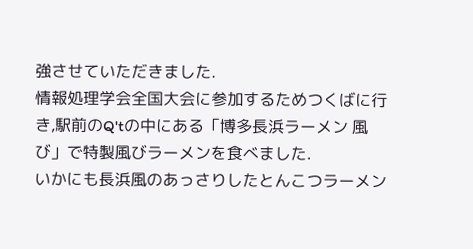強させていただきました.
情報処理学会全国大会に参加するためつくばに行き,駅前のQ'tの中にある「博多長浜ラーメン 風び」で特製風びラーメンを食べました.
いかにも長浜風のあっさりしたとんこつラーメン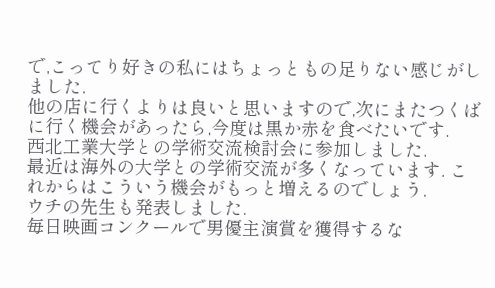で,こってり好きの私にはちょっともの足りない感じがしました.
他の店に行くよりは良いと思いますので,次にまたつくばに行く機会があったら,今度は黒か赤を食べたいです.
西北工業大学との学術交流検討会に参加しました.
最近は海外の大学との学術交流が多くなっています. これからはこういう機会がもっと増えるのでしょう.
ウチの先生も発表しました.
毎日映画コンクールで男優主演賞を獲得するな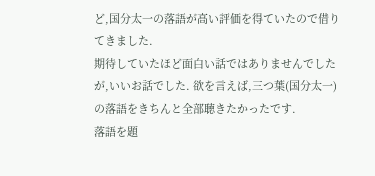ど,国分太一の落語が高い評価を得ていたので借りてきました.
期待していたほど面白い話ではありませんでしたが,いいお話でした. 欲を言えば,三つ葉(国分太一)の落語をきちんと全部聴きたかったです.
落語を題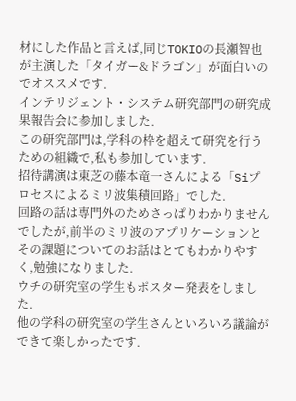材にした作品と言えば,同じTOKIOの長瀬智也が主演した「タイガー&ドラゴン」が面白いのでオススメです.
インテリジェント・システム研究部門の研究成果報告会に参加しました.
この研究部門は,学科の枠を超えて研究を行うための組織で,私も参加しています.
招待講演は東芝の藤本竜一さんによる「Siプロセスによるミリ波集積回路」でした.
回路の話は専門外のためさっぱりわかりませんでしたが,前半のミリ波のアプリケーションとその課題についてのお話はとてもわかりやすく,勉強になりました.
ウチの研究室の学生もポスター発表をしました.
他の学科の研究室の学生さんといろいろ議論ができて楽しかったです.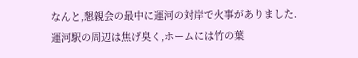なんと,懇親会の最中に運河の対岸で火事がありました.
運河駅の周辺は焦げ臭く,ホームには竹の葉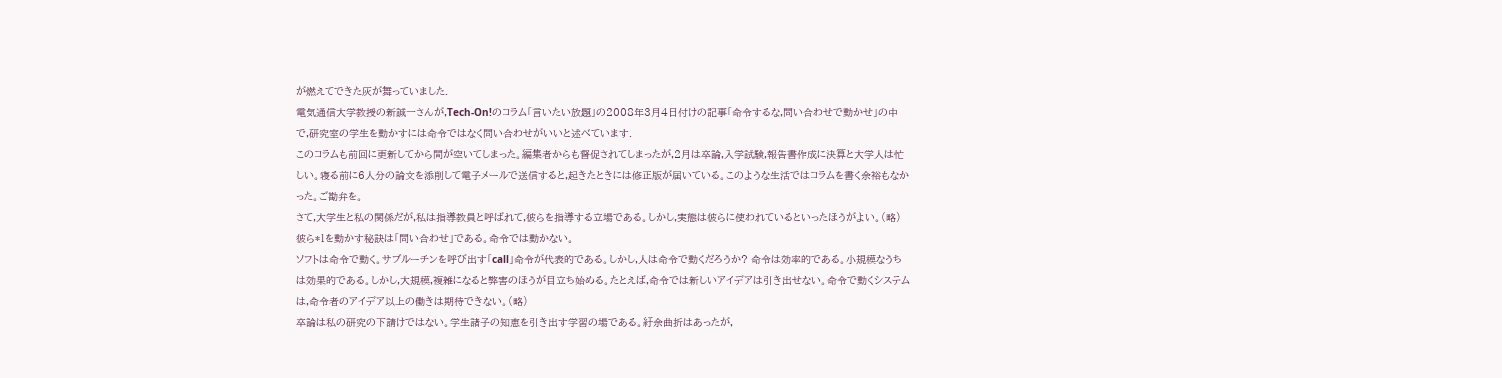が燃えてできた灰が舞っていました.
電気通信大学教授の新誠一さんが,Tech-On!のコラム「言いたい放題」の2008年3月4日付けの記事「命令するな,問い合わせで動かせ」の中で,研究室の学生を動かすには命令ではなく問い合わせがいいと述べています.
このコラムも前回に更新してから間が空いてしまった。編集者からも督促されてしまったが,2月は卒論,入学試験,報告書作成に決算と大学人は忙しい。寝る前に6人分の論文を添削して電子メールで送信すると,起きたときには修正版が届いている。このような生活ではコラムを書く余裕もなかった。ご勘弁を。
さて,大学生と私の関係だが,私は指導教員と呼ばれて,彼らを指導する立場である。しかし,実態は彼らに使われているといったほうがよい。(略)
彼ら*1を動かす秘訣は「問い合わせ」である。命令では動かない。
ソフトは命令で動く。サブルーチンを呼び出す「call」命令が代表的である。しかし,人は命令で動くだろうか? 命令は効率的である。小規模なうちは効果的である。しかし,大規模,複雑になると弊害のほうが目立ち始める。たとえば,命令では新しいアイデアは引き出せない。命令で動くシステムは,命令者のアイデア以上の働きは期待できない。(略)
卒論は私の研究の下請けではない。学生諸子の知恵を引き出す学習の場である。紆余曲折はあったが,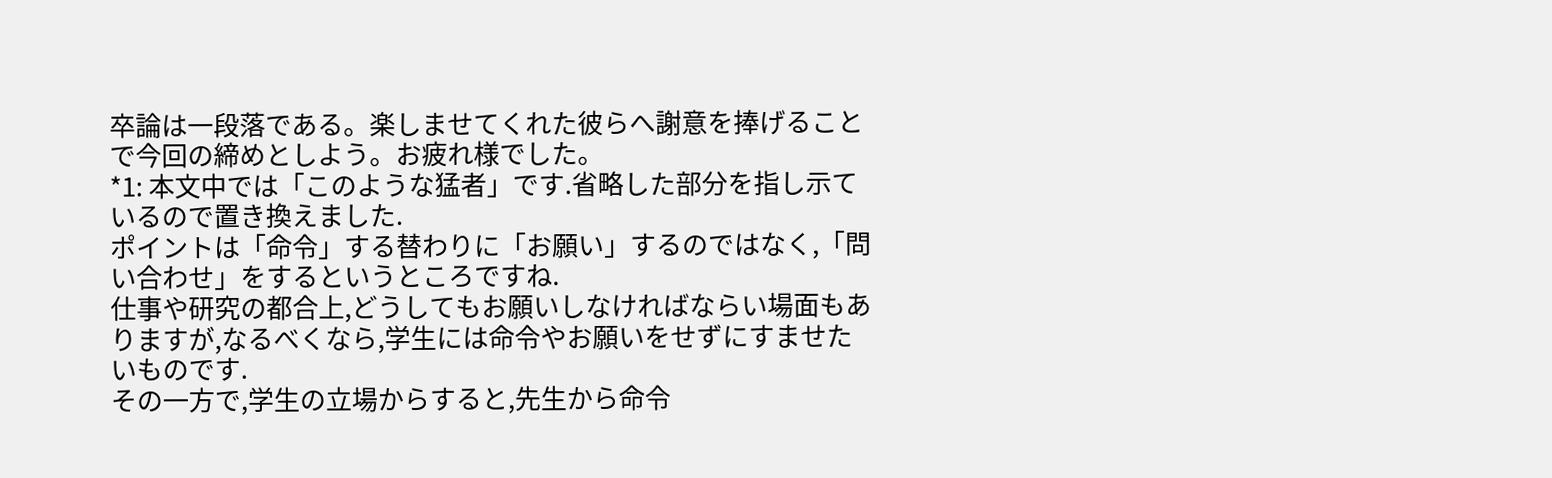卒論は一段落である。楽しませてくれた彼らへ謝意を捧げることで今回の締めとしよう。お疲れ様でした。
*1: 本文中では「このような猛者」です.省略した部分を指し示ているので置き換えました.
ポイントは「命令」する替わりに「お願い」するのではなく,「問い合わせ」をするというところですね.
仕事や研究の都合上,どうしてもお願いしなければならい場面もありますが,なるべくなら,学生には命令やお願いをせずにすませたいものです.
その一方で,学生の立場からすると,先生から命令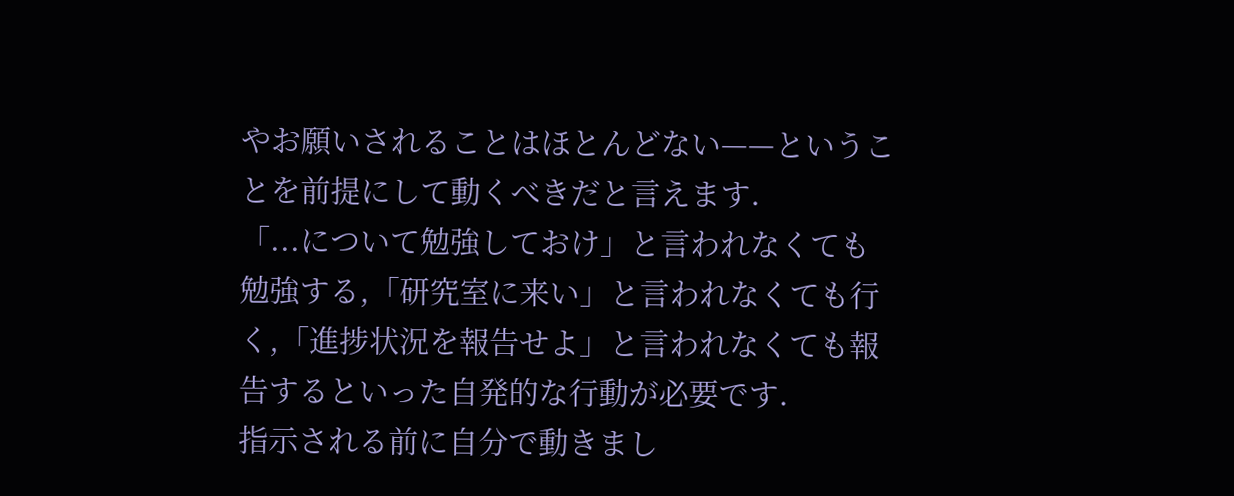やお願いされることはほとんどない——ということを前提にして動くべきだと言えます.
「...について勉強しておけ」と言われなくても勉強する,「研究室に来い」と言われなくても行く,「進捗状況を報告せよ」と言われなくても報告するといった自発的な行動が必要です.
指示される前に自分で動きまし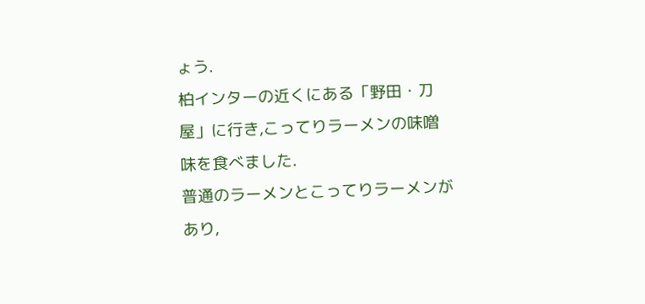ょう.
柏インターの近くにある「野田・刀屋」に行き,こってりラーメンの味噌味を食べました.
普通のラーメンとこってりラーメンがあり,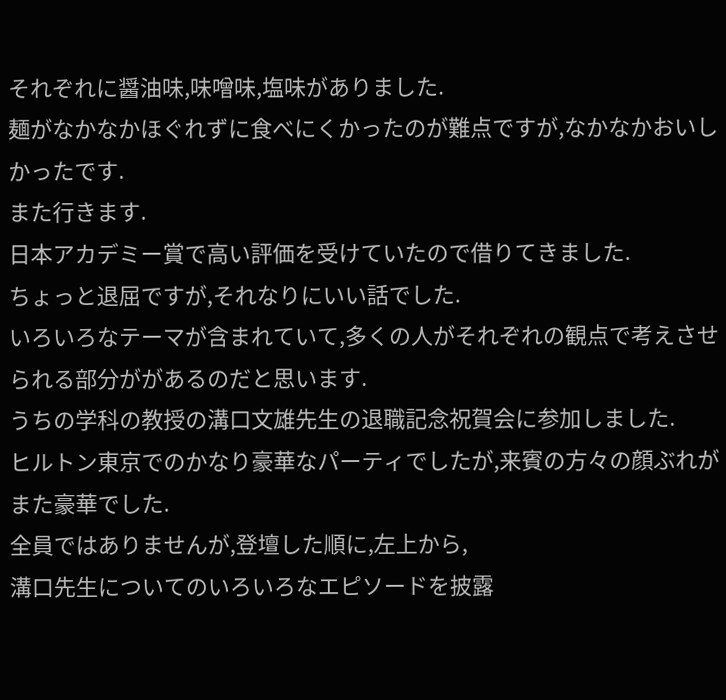それぞれに醤油味,味噌味,塩味がありました.
麺がなかなかほぐれずに食べにくかったのが難点ですが,なかなかおいしかったです.
また行きます.
日本アカデミー賞で高い評価を受けていたので借りてきました.
ちょっと退屈ですが,それなりにいい話でした.
いろいろなテーマが含まれていて,多くの人がそれぞれの観点で考えさせられる部分ががあるのだと思います.
うちの学科の教授の溝口文雄先生の退職記念祝賀会に参加しました.
ヒルトン東京でのかなり豪華なパーティでしたが,来賓の方々の顔ぶれがまた豪華でした.
全員ではありませんが,登壇した順に,左上から,
溝口先生についてのいろいろなエピソードを披露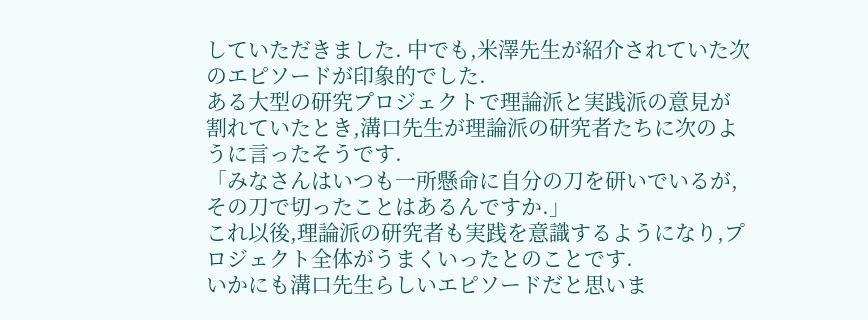していただきました. 中でも,米澤先生が紹介されていた次のエピソードが印象的でした.
ある大型の研究プロジェクトで理論派と実践派の意見が割れていたとき,溝口先生が理論派の研究者たちに次のように言ったそうです.
「みなさんはいつも一所懸命に自分の刀を研いでいるが,その刀で切ったことはあるんですか.」
これ以後,理論派の研究者も実践を意識するようになり,プロジェクト全体がうまくいったとのことです.
いかにも溝口先生らしいエピソードだと思いま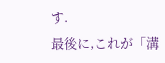す.
最後に,これが「溝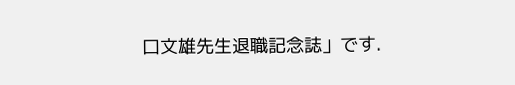口文雄先生退職記念誌」です.